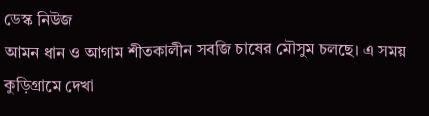ডেস্ক নিউজ
আমন ধান ও আগাম শীতকালীন সবজি চাষের মৌসুম চলছে। এ সময় কুড়িগ্রামে দেখা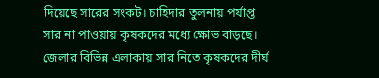দিয়েছে সারের সংকট। চাহিদার তুলনায় পর্যাপ্ত সার না পাওয়ায় কৃষকদের মধ্যে ক্ষোভ বাড়ছে।
জেলার বিভিন্ন এলাকায় সার নিতে কৃষকদের দীর্ঘ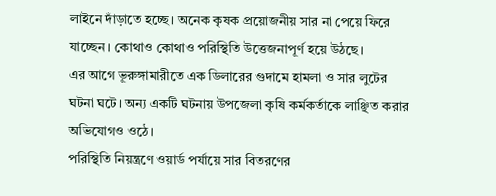লাইনে দাঁড়াতে হচ্ছে। অনেক কৃষক প্রয়োজনীয় সার না পেয়ে ফিরে যাচ্ছেন। কোথাও কোথাও পরিস্থিতি উত্তেজনাপূর্ণ হয়ে উঠছে।
এর আগে ভূরুঙ্গামারীতে এক ডিলারের গুদামে হামলা ও সার লুটের ঘটনা ঘটে। অন্য একটি ঘটনায় উপজেলা কৃষি কর্মকর্তাকে লাঞ্ছিত করার অভিযোগও ওঠে।
পরিস্থিতি নিয়ন্ত্রণে ওয়ার্ড পর্যায়ে সার বিতরণের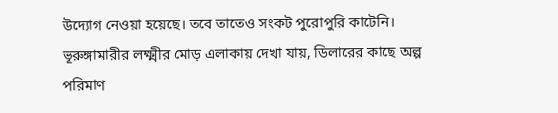উদ্যোগ নেওয়া হয়েছে। তবে তাতেও সংকট পুরোপুরি কাটেনি।
ভূরুঙ্গামারীর লক্ষ্মীর মোড় এলাকায় দেখা যায়, ডিলারের কাছে অল্প পরিমাণ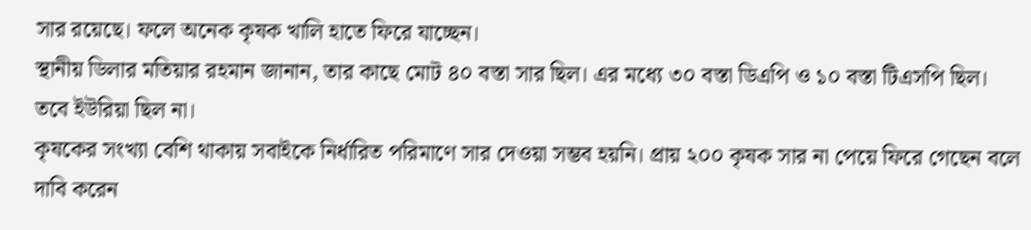সার রয়েছে। ফলে অনেক কৃষক খালি হাতে ফিরে যাচ্ছেন।
স্থানীয় ডিলার মতিয়ার রহমান জানান, তার কাছে মোট ৪০ বস্তা সার ছিল। এর মধ্যে ৩০ বস্তা ডিএপি ও ১০ বস্তা টিএসপি ছিল। তবে ইউরিয়া ছিল না।
কৃষকের সংখ্যা বেশি থাকায় সবাইকে নির্ধারিত পরিমাণে সার দেওয়া সম্ভব হয়নি। প্রায় ২০০ কৃষক সার না পেয়ে ফিরে গেছেন বলে দাবি করেন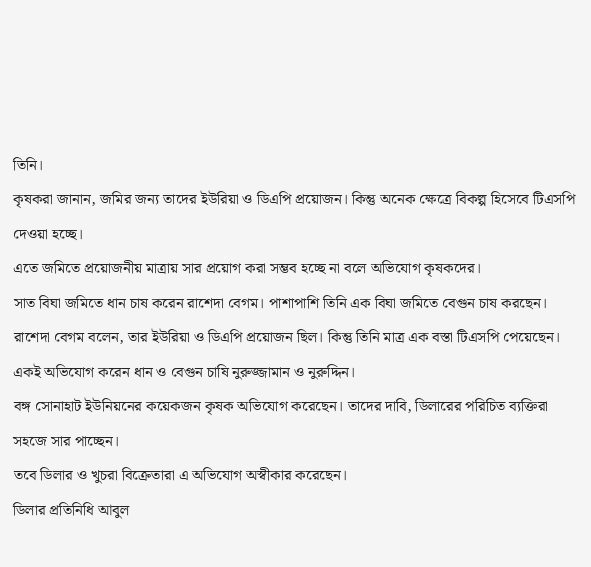তিনি।
কৃষকরা জানান, জমির জন্য তাদের ইউরিয়া ও ডিএপি প্রয়োজন। কিন্তু অনেক ক্ষেত্রে বিকল্প হিসেবে টিএসপি দেওয়া হচ্ছে।
এতে জমিতে প্রয়োজনীয় মাত্রায় সার প্রয়োগ করা সম্ভব হচ্ছে না বলে অভিযোগ কৃষকদের।
সাত বিঘা জমিতে ধান চাষ করেন রাশেদা বেগম। পাশাপাশি তিনি এক বিঘা জমিতে বেগুন চাষ করছেন।
রাশেদা বেগম বলেন, তার ইউরিয়া ও ডিএপি প্রয়োজন ছিল। কিন্তু তিনি মাত্র এক বস্তা টিএসপি পেয়েছেন।
একই অভিযোগ করেন ধান ও বেগুন চাষি নুরুজ্জামান ও নুরুদ্দিন।
বঙ্গ সোনাহাট ইউনিয়নের কয়েকজন কৃষক অভিযোগ করেছেন। তাদের দাবি, ডিলারের পরিচিত ব্যক্তিরা সহজে সার পাচ্ছেন।
তবে ডিলার ও খুচরা বিক্রেতারা এ অভিযোগ অস্বীকার করেছেন।
ডিলার প্রতিনিধি আবুল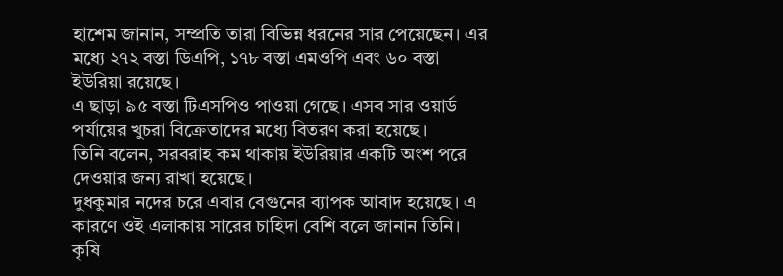হাশেম জানান, সম্প্রতি তারা বিভিন্ন ধরনের সার পেয়েছেন। এর মধ্যে ২৭২ বস্তা ডিএপি, ১৭৮ বস্তা এমওপি এবং ৬০ বস্তা ইউরিয়া রয়েছে।
এ ছাড়া ৯৫ বস্তা টিএসপিও পাওয়া গেছে। এসব সার ওয়ার্ড পর্যায়ের খুচরা বিক্রেতাদের মধ্যে বিতরণ করা হয়েছে।
তিনি বলেন, সরবরাহ কম থাকায় ইউরিয়ার একটি অংশ পরে দেওয়ার জন্য রাখা হয়েছে।
দুধকুমার নদের চরে এবার বেগুনের ব্যাপক আবাদ হয়েছে। এ কারণে ওই এলাকায় সারের চাহিদা বেশি বলে জানান তিনি।
কৃষি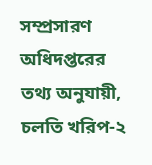সম্প্রসারণ অধিদপ্তরের তথ্য অনুযায়ী, চলতি খরিপ-২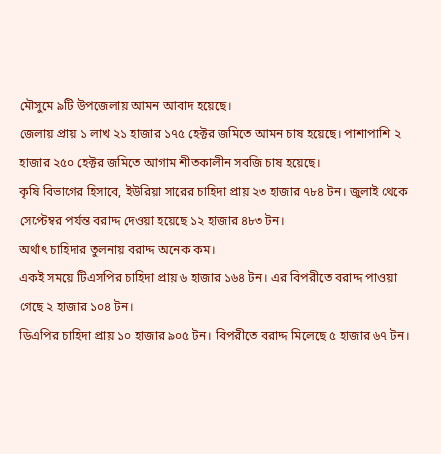মৌসুমে ৯টি উপজেলায় আমন আবাদ হয়েছে।
জেলায় প্রায় ১ লাখ ২১ হাজার ১৭৫ হেক্টর জমিতে আমন চাষ হয়েছে। পাশাপাশি ২ হাজার ২৫০ হেক্টর জমিতে আগাম শীতকালীন সবজি চাষ হয়েছে।
কৃষি বিভাগের হিসাবে, ইউরিয়া সারের চাহিদা প্রায় ২৩ হাজার ৭৮৪ টন। জুলাই থেকে সেপ্টেম্বর পর্যন্ত বরাদ্দ দেওয়া হয়েছে ১২ হাজার ৪৮৩ টন।
অর্থাৎ চাহিদার তুলনায় বরাদ্দ অনেক কম।
একই সময়ে টিএসপির চাহিদা প্রায় ৬ হাজার ১৬৪ টন। এর বিপরীতে বরাদ্দ পাওয়া গেছে ২ হাজার ১০৪ টন।
ডিএপির চাহিদা প্রায় ১০ হাজার ৯০৫ টন। বিপরীতে বরাদ্দ মিলেছে ৫ হাজার ৬৭ টন।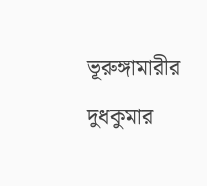ভূরুঙ্গামারীর দুধকুমার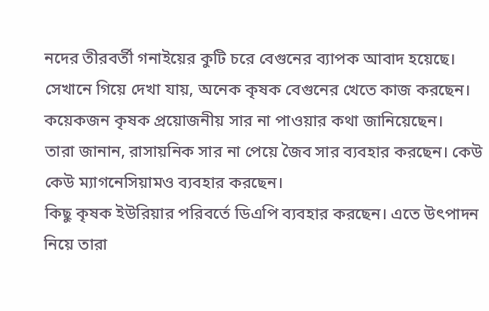নদের তীরবর্তী গনাইয়ের কুটি চরে বেগুনের ব্যাপক আবাদ হয়েছে।
সেখানে গিয়ে দেখা যায়, অনেক কৃষক বেগুনের খেতে কাজ করছেন। কয়েকজন কৃষক প্রয়োজনীয় সার না পাওয়ার কথা জানিয়েছেন।
তারা জানান, রাসায়নিক সার না পেয়ে জৈব সার ব্যবহার করছেন। কেউ কেউ ম্যাগনেসিয়ামও ব্যবহার করছেন।
কিছু কৃষক ইউরিয়ার পরিবর্তে ডিএপি ব্যবহার করছেন। এতে উৎপাদন নিয়ে তারা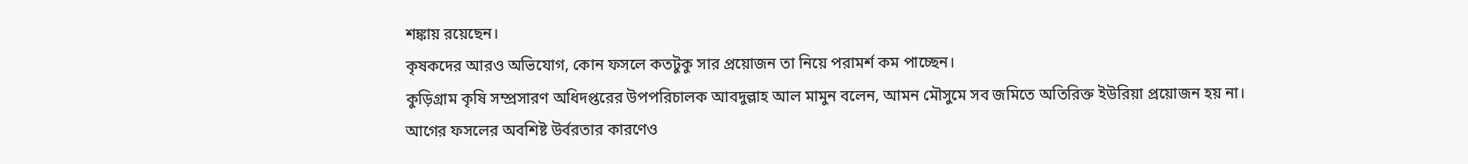শঙ্কায় রয়েছেন।
কৃষকদের আরও অভিযোগ, কোন ফসলে কতটুকু সার প্রয়োজন তা নিয়ে পরামর্শ কম পাচ্ছেন।
কুড়িগ্রাম কৃষি সম্প্রসারণ অধিদপ্তরের উপপরিচালক আবদুল্লাহ আল মামুন বলেন, আমন মৌসুমে সব জমিতে অতিরিক্ত ইউরিয়া প্রয়োজন হয় না।
আগের ফসলের অবশিষ্ট উর্বরতার কারণেও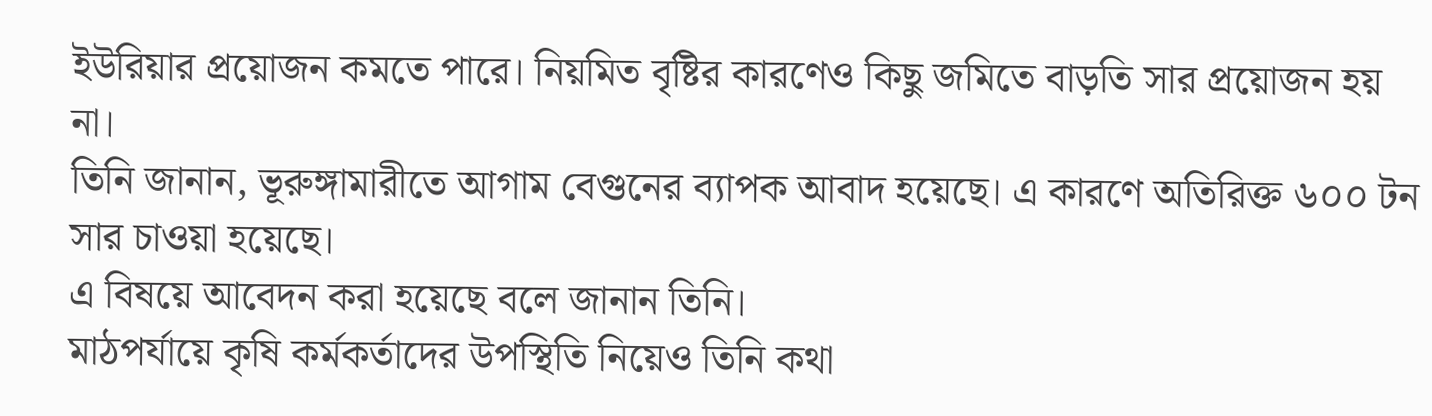ইউরিয়ার প্রয়োজন কমতে পারে। নিয়মিত বৃষ্টির কারণেও কিছু জমিতে বাড়তি সার প্রয়োজন হয় না।
তিনি জানান, ভূরুঙ্গামারীতে আগাম বেগুনের ব্যাপক আবাদ হয়েছে। এ কারণে অতিরিক্ত ৬০০ টন সার চাওয়া হয়েছে।
এ বিষয়ে আবেদন করা হয়েছে বলে জানান তিনি।
মাঠপর্যায়ে কৃষি কর্মকর্তাদের উপস্থিতি নিয়েও তিনি কথা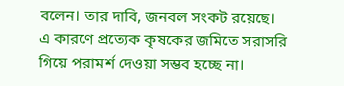বলেন। তার দাবি, জনবল সংকট রয়েছে।
এ কারণে প্রত্যেক কৃষকের জমিতে সরাসরি গিয়ে পরামর্শ দেওয়া সম্ভব হচ্ছে না।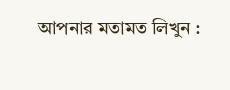আপনার মতামত লিখুন :